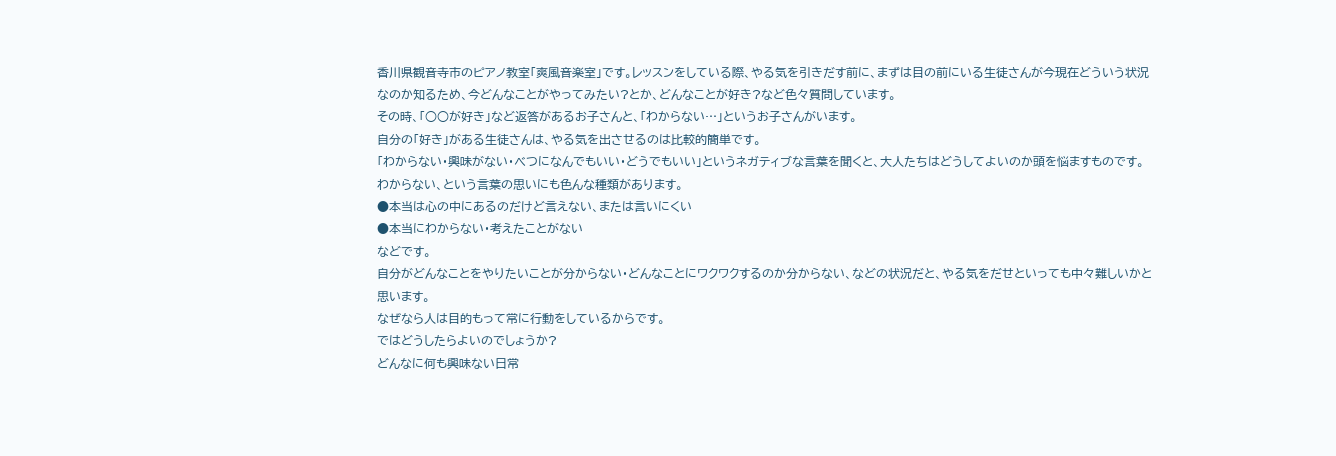香川県観音寺市のピアノ教室「爽風音楽室」です。レッスンをしている際、やる気を引きだす前に、まずは目の前にいる生徒さんが今現在どういう状況なのか知るため、今どんなことがやってみたい?とか、どんなことが好き?など色々質問しています。
その時、「○○が好き」など返答があるお子さんと、「わからない…」というお子さんがいます。
自分の「好き」がある生徒さんは、やる気を出させるのは比較的簡単です。
「わからない・興味がない・べつになんでもいい・どうでもいい」というネガティブな言葉を聞くと、大人たちはどうしてよいのか頭を悩ますものです。
わからない、という言葉の思いにも色んな種類があります。
●本当は心の中にあるのだけど言えない、または言いにくい
●本当にわからない・考えたことがない
などです。
自分がどんなことをやりたいことが分からない・どんなことにワクワクするのか分からない、などの状況だと、やる気をだせといっても中々難しいかと思います。
なぜなら人は目的もって常に行動をしているからです。
ではどうしたらよいのでしょうか?
どんなに何も興味ない日常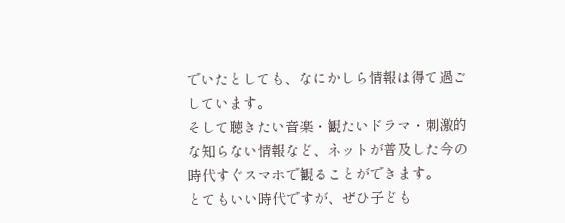でいたとしても、なにかしら情報は得て過ごしています。
そして聴きたい音楽・観たいドラマ・刺激的な知らない情報など、ネットが普及した今の時代すぐスマホで観ることができます。
とてもいい時代ですが、ぜひ子ども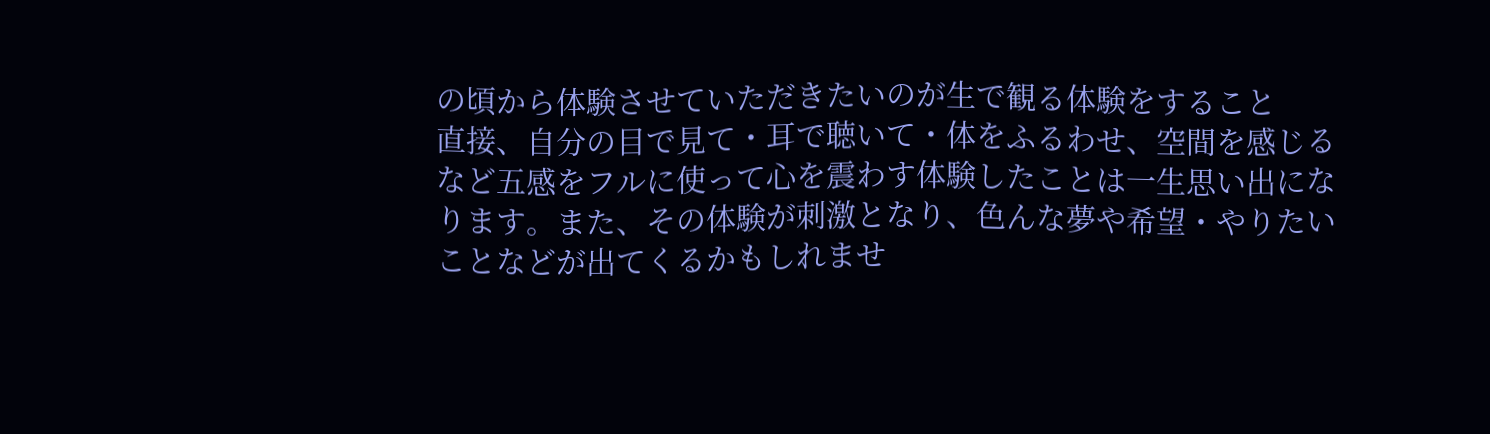の頃から体験させていただきたいのが生で観る体験をすること
直接、自分の目で見て・耳で聴いて・体をふるわせ、空間を感じるなど五感をフルに使って心を震わす体験したことは一生思い出になります。また、その体験が刺激となり、色んな夢や希望・やりたいことなどが出てくるかもしれませ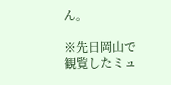ん。

※先日岡山で観覧したミュ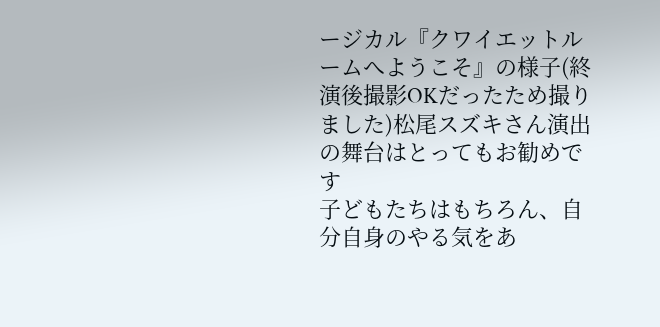ージカル『クワイエットルームへようこそ』の様子(終演後撮影OKだったため撮りました)松尾スズキさん演出の舞台はとってもお勧めです
子どもたちはもちろん、自分自身のやる気をあ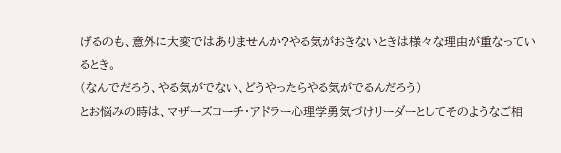げるのも、意外に大変ではありませんか?やる気がおきないときは様々な理由が重なっているとき。
(なんでだろう、やる気がでない、どうやったらやる気がでるんだろう)
とお悩みの時は、マザーズコーチ・アドラー心理学勇気づけリーダーとしてそのようなご相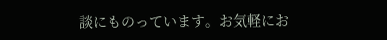談にものっています。お気軽にお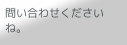問い合わせくださいね。